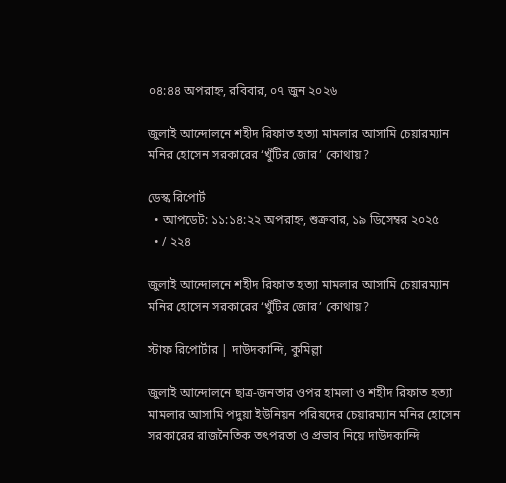০৪:৪৪ অপরাহ্ন, রবিবার, ০৭ জুন ২০২৬

জুলাই আন্দোলনে শহীদ রিফাত হত্যা মামলার আসামি চেয়ারম্যান মনির হোসেন সরকারের ‘খুঁটির জোর’ কোথায়?

ডেস্ক রিপোর্ট
  • আপডেট: ১১:১৪:২২ অপরাহ্ন, শুক্রবার, ১৯ ডিসেম্বর ২০২৫
  • / ২২৪

জুলাই আন্দোলনে শহীদ রিফাত হত্যা মামলার আসামি চেয়ারম্যান মনির হোসেন সরকারের ‘খুঁটির জোর’ কোথায়?

স্টাফ রিপোর্টার | দাউদকান্দি, কুমিল্লা

জুলাই আন্দোলনে ছাত্র-জনতার ওপর হামলা ও শহীদ রিফাত হত্যা মামলার আসামি পদুয়া ইউনিয়ন পরিষদের চেয়ারম্যান মনির হোসেন সরকারের রাজনৈতিক তৎপরতা ও প্রভাব নিয়ে দাউদকান্দি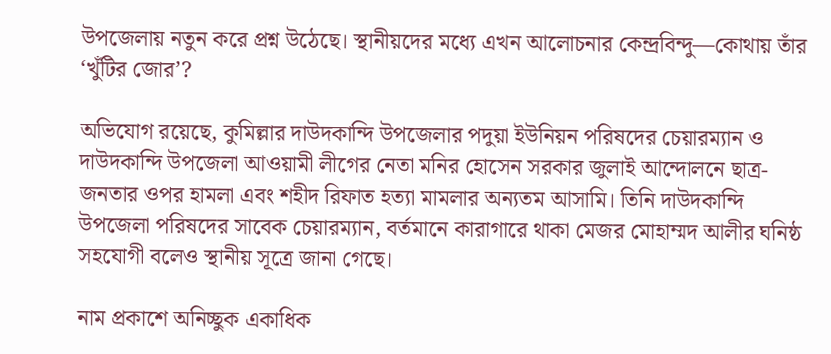উপজেলায় নতুন করে প্রশ্ন উঠেছে। স্থানীয়দের মধ্যে এখন আলোচনার কেন্দ্রবিন্দু—কোথায় তাঁর ‘খুঁটির জোর’?

অভিযোগ রয়েছে, কুমিল্লার দাউদকান্দি উপজেলার পদুয়া ইউনিয়ন পরিষদের চেয়ারম্যান ও দাউদকান্দি উপজেলা আওয়ামী লীগের নেতা মনির হোসেন সরকার জুলাই আন্দোলনে ছাত্র-জনতার ওপর হামলা এবং শহীদ রিফাত হত্যা মামলার অন্যতম আসামি। তিনি দাউদকান্দি উপজেলা পরিষদের সাবেক চেয়ারম্যান, বর্তমানে কারাগারে থাকা মেজর মোহাম্মদ আলীর ঘনিষ্ঠ সহযোগী বলেও স্থানীয় সূত্রে জানা গেছে।

নাম প্রকাশে অনিচ্ছুক একাধিক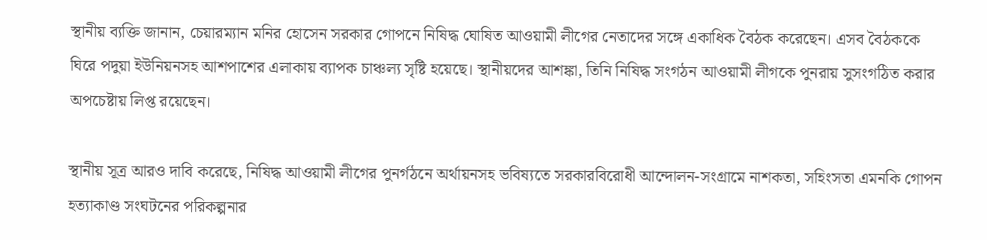স্থানীয় ব্যক্তি জানান, চেয়ারম্যান মনির হোসেন সরকার গোপনে নিষিদ্ধ ঘোষিত আওয়ামী লীগের নেতাদের সঙ্গে একাধিক বৈঠক করেছেন। এসব বৈঠককে ঘিরে পদুয়া ইউনিয়নসহ আশপাশের এলাকায় ব্যাপক চাঞ্চল্য সৃষ্টি হয়েছে। স্থানীয়দের আশঙ্কা, তিনি নিষিদ্ধ সংগঠন আওয়ামী লীগকে পুনরায় সুসংগঠিত করার অপচেষ্টায় লিপ্ত রয়েছেন।

স্থানীয় সূত্র আরও দাবি করেছে, নিষিদ্ধ আওয়ামী লীগের পুনর্গঠনে অর্থায়নসহ ভবিষ্যতে সরকারবিরোধী আন্দোলন-সংগ্রামে নাশকতা, সহিংসতা এমনকি গোপন হত্যাকাণ্ড সংঘটনের পরিকল্পনার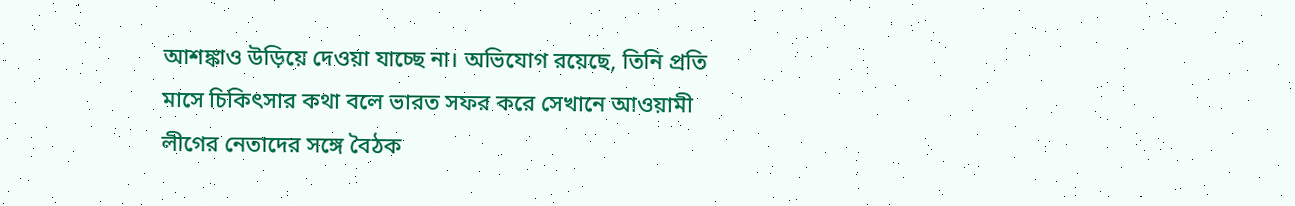আশঙ্কাও উড়িয়ে দেওয়া যাচ্ছে না। অভিযোগ রয়েছে, তিনি প্রতি মাসে চিকিৎসার কথা বলে ভারত সফর করে সেখানে আওয়ামী লীগের নেতাদের সঙ্গে বৈঠক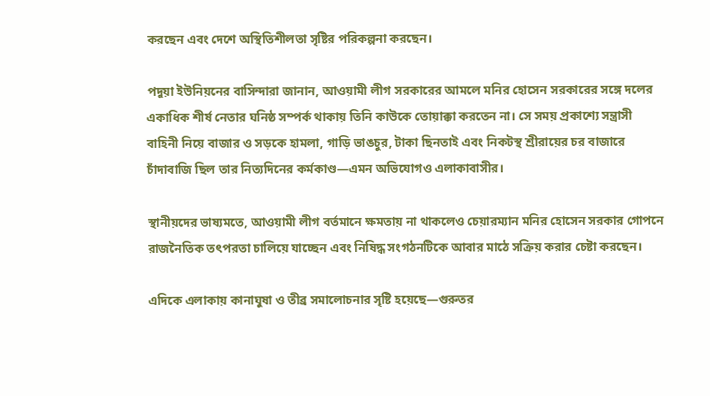করছেন এবং দেশে অস্থিতিশীলতা সৃষ্টির পরিকল্পনা করছেন।

পদুয়া ইউনিয়নের বাসিন্দারা জানান, আওয়ামী লীগ সরকারের আমলে মনির হোসেন সরকারের সঙ্গে দলের একাধিক শীর্ষ নেতার ঘনিষ্ঠ সম্পর্ক থাকায় তিনি কাউকে তোয়াক্কা করতেন না। সে সময় প্রকাশ্যে সন্ত্রাসী বাহিনী নিয়ে বাজার ও সড়কে হামলা, গাড়ি ভাঙচুর, টাকা ছিনতাই এবং নিকটস্থ শ্রীরায়ের চর বাজারে চাঁদাবাজি ছিল তার নিত্যদিনের কর্মকাণ্ড—এমন অভিযোগও এলাকাবাসীর।

স্থানীয়দের ভাষ্যমতে, আওয়ামী লীগ বর্তমানে ক্ষমতায় না থাকলেও চেয়ারম্যান মনির হোসেন সরকার গোপনে রাজনৈতিক তৎপরতা চালিয়ে যাচ্ছেন এবং নিষিদ্ধ সংগঠনটিকে আবার মাঠে সক্রিয় করার চেষ্টা করছেন।

এদিকে এলাকায় কানাঘুষা ও তীব্র সমালোচনার সৃষ্টি হয়েছে—গুরুতর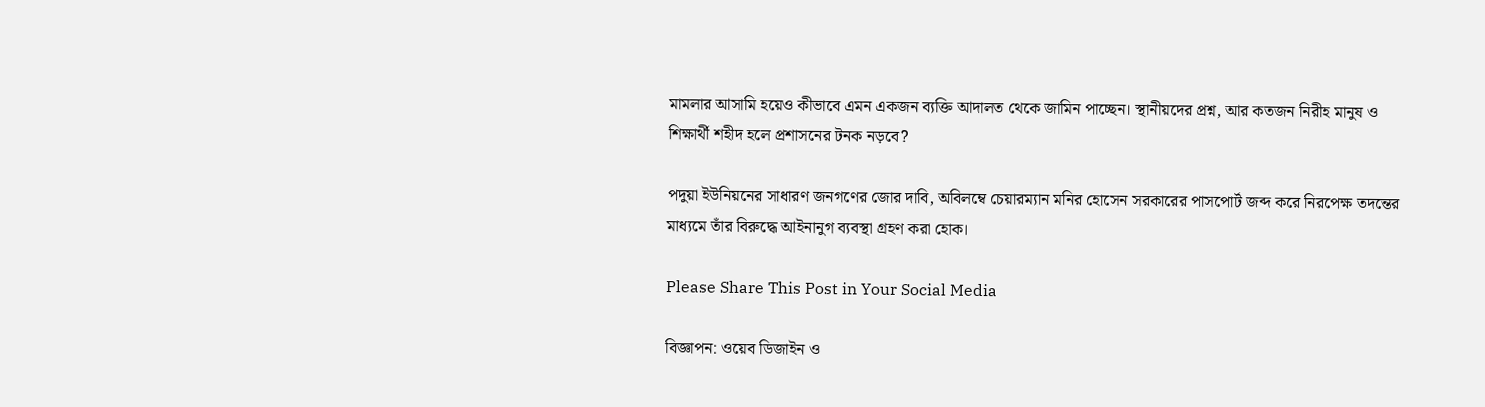মামলার আসামি হয়েও কীভাবে এমন একজন ব্যক্তি আদালত থেকে জামিন পাচ্ছেন। স্থানীয়দের প্রশ্ন, আর কতজন নিরীহ মানুষ ও শিক্ষার্থী শহীদ হলে প্রশাসনের টনক নড়বে?

পদুয়া ইউনিয়নের সাধারণ জনগণের জোর দাবি, অবিলম্বে চেয়ারম্যান মনির হোসেন সরকারের পাসপোর্ট জব্দ করে নিরপেক্ষ তদন্তের মাধ্যমে তাঁর বিরুদ্ধে আইনানুগ ব্যবস্থা গ্রহণ করা হোক।

Please Share This Post in Your Social Media

বিজ্ঞাপন: ওয়েব ডিজাইন ও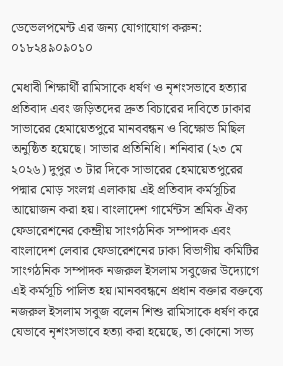ডেভেলপমেন্ট এর জন্য যোগাযোগ করুন: ০১৮২৪৯০৯০১০

মেধাবী শিক্ষার্থী রামিসাকে ধর্ষণ ও নৃশংসভাবে হত্যার প্রতিবাদ এবং জড়িতদের দ্রুত বিচারের দাবিতে ঢাকার সাভারের হেমায়েতপুরে মানববন্ধন ও বিক্ষোভ মিছিল অনুষ্ঠিত হয়েছে। সাভার প্রতিনিধি। শনিবার (২৩ মে ২০২৬) দুপুর ৩ টার দিকে সাভারের হেমায়েতপুরের পদ্মার মোড় সংলগ্ন এলাকায় এই প্রতিবাদ কর্মসূচির আয়োজন করা হয়। বাংলাদেশ গার্মেন্টস শ্রমিক ঐক্য ফেডারেশনের কেন্দ্রীয় সাংগঠনিক সম্পাদক এবং বাংলাদেশ লেবার ফেডারেশনের ঢাকা বিভাগীয় কমিটির সাংগঠনিক সম্পাদক নজরুল ইসলাম সবুজের উদ্যোগে এই কর্মসূচি পালিত হয়।মানববন্ধনে প্রধান বক্তার বক্তব্যে নজরুল ইসলাম সবুজ বলেন শিশু রামিসাকে ধর্ষণ করে যেভাবে নৃশংসভাবে হত্যা করা হয়েছে, তা কোনো সভ্য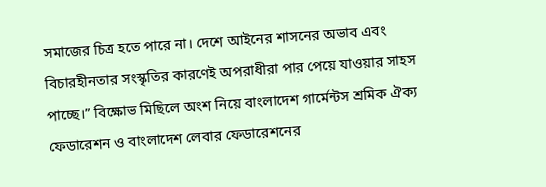সমাজের চিত্র হতে পারে না। দেশে আইনের শাসনের অভাব এবং বিচারহীনতার সংস্কৃতির কারণেই অপরাধীরা পার পেয়ে যাওয়ার সাহস পাচ্ছে।” বিক্ষোভ মিছিলে অংশ নিয়ে বাংলাদেশ গার্মেন্টস শ্রমিক ঐক্য ফেডারেশন ও বাংলাদেশ লেবার ফেডারেশনের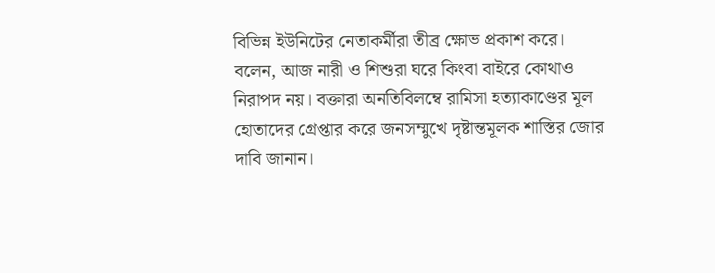বিভিন্ন ইউনিটের নেতাকর্মীরা তীব্র ক্ষোভ প্রকাশ করে। বলেন, আজ নারী ও শিশুরা ঘরে কিংবা বাইরে কোথাও নিরাপদ নয়। বক্তারা অনতিবিলম্বে রামিসা হত্যাকাণ্ডের মূল হোতাদের গ্রেপ্তার করে জনসম্মুখে দৃষ্টান্তমূলক শাস্তির জোর দাবি জানান।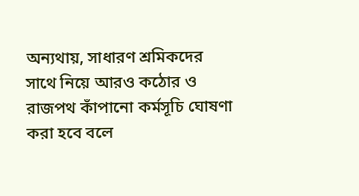অন্যথায়, সাধারণ শ্রমিকদের সাথে নিয়ে আরও কঠোর ও রাজপথ কাঁপানো কর্মসূচি ঘোষণা করা হবে বলে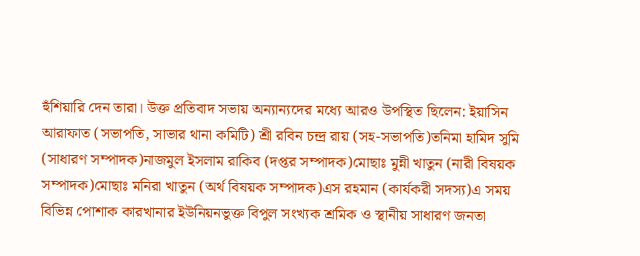হুঁশিয়ারি দেন তারা। উক্ত প্রতিবাদ সভায় অন্যান্যদের মধ্যে আরও উপস্থিত ছিলেন: ইয়াসিন আরাফাত (সভাপতি, সাভার থানা কমিটি) শ্রী রবিন চন্দ্র রায় (সহ-সভাপতি)তনিমা হামিদ সুমি (সাধারণ সম্পাদক)নাজমুল ইসলাম রাকিব (দপ্তর সম্পাদক)মোছাঃ মুন্নী খাতুন (নারী বিষয়ক সম্পাদক)মোছাঃ মনিরা খাতুন (অর্থ বিষয়ক সম্পাদক)এস রহমান (কার্যকরী সদস্য)এ সময় বিভিন্ন পোশাক কারখানার ইউনিয়নভুক্ত বিপুল সংখ্যক শ্রমিক ও স্থানীয় সাধারণ জনতা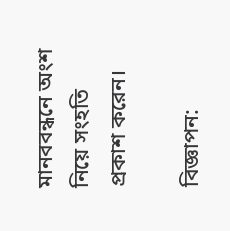মানববন্ধনে অংশ নিয়ে সংহতি প্রকাশ করেন।

বিজ্ঞাপন: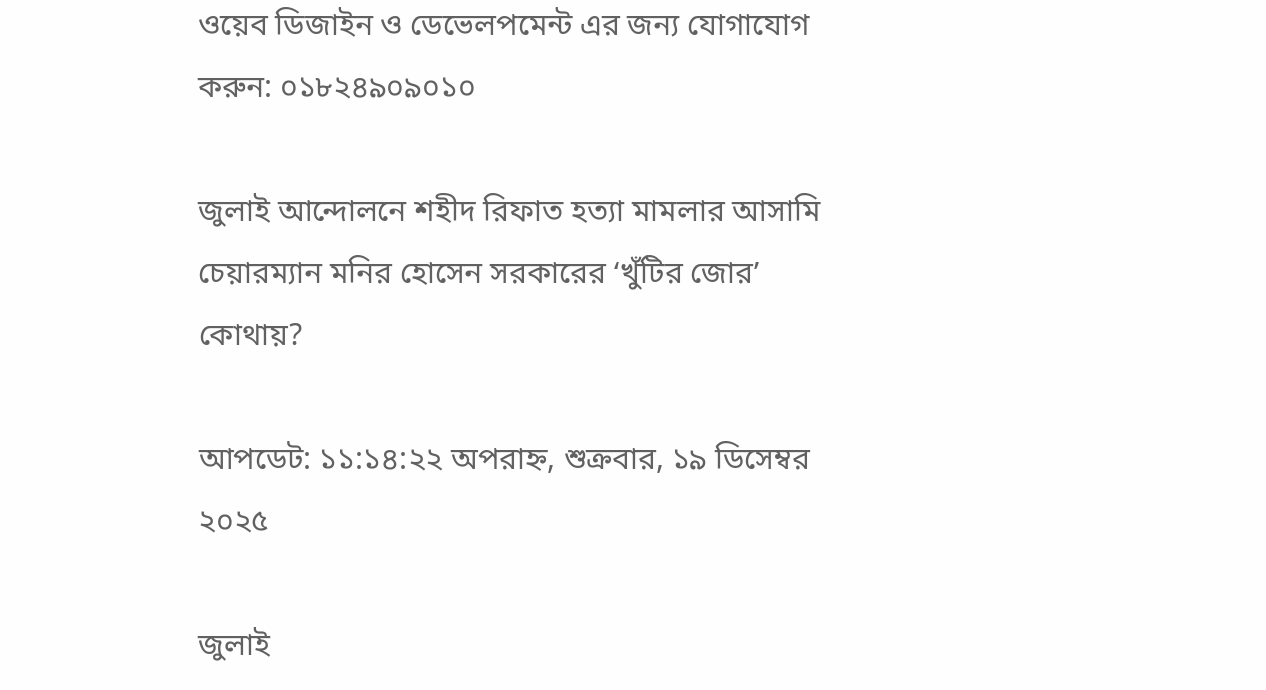ওয়েব ডিজাইন ও ডেভেলপমেন্ট এর জন্য যোগাযোগ করুন: ০১৮২৪৯০৯০১০

জুলাই আন্দোলনে শহীদ রিফাত হত্যা মামলার আসামি চেয়ারম্যান মনির হোসেন সরকারের ‘খুঁটির জোর’ কোথায়?

আপডেট: ১১:১৪:২২ অপরাহ্ন, শুক্রবার, ১৯ ডিসেম্বর ২০২৫

জুলাই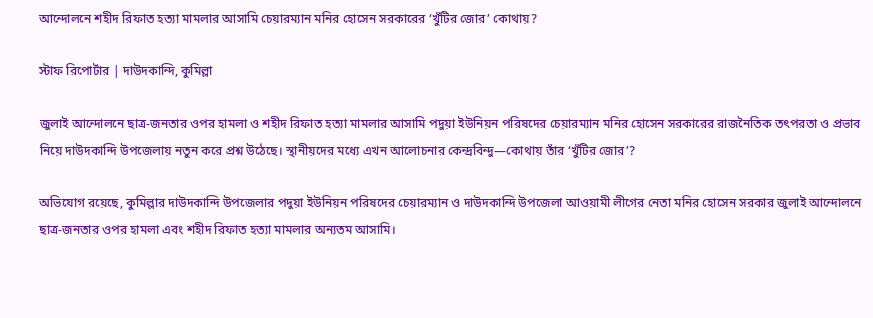আন্দোলনে শহীদ রিফাত হত্যা মামলার আসামি চেয়ারম্যান মনির হোসেন সরকারের ‘খুঁটির জোর’ কোথায়?

স্টাফ রিপোর্টার | দাউদকান্দি, কুমিল্লা

জুলাই আন্দোলনে ছাত্র-জনতার ওপর হামলা ও শহীদ রিফাত হত্যা মামলার আসামি পদুয়া ইউনিয়ন পরিষদের চেয়ারম্যান মনির হোসেন সরকারের রাজনৈতিক তৎপরতা ও প্রভাব নিয়ে দাউদকান্দি উপজেলায় নতুন করে প্রশ্ন উঠেছে। স্থানীয়দের মধ্যে এখন আলোচনার কেন্দ্রবিন্দু—কোথায় তাঁর ‘খুঁটির জোর’?

অভিযোগ রয়েছে, কুমিল্লার দাউদকান্দি উপজেলার পদুয়া ইউনিয়ন পরিষদের চেয়ারম্যান ও দাউদকান্দি উপজেলা আওয়ামী লীগের নেতা মনির হোসেন সরকার জুলাই আন্দোলনে ছাত্র-জনতার ওপর হামলা এবং শহীদ রিফাত হত্যা মামলার অন্যতম আসামি।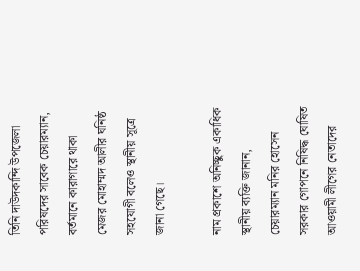তিনি দাউদকান্দি উপজেলা পরিষদের সাবেক চেয়ারম্যান, বর্তমানে কারাগারে থাকা মেজর মোহাম্মদ আলীর ঘনিষ্ঠ সহযোগী বলেও স্থানীয় সূত্রে জানা গেছে।

নাম প্রকাশে অনিচ্ছুক একাধিক স্থানীয় ব্যক্তি জানান, চেয়ারম্যান মনির হোসেন সরকার গোপনে নিষিদ্ধ ঘোষিত আওয়ামী লীগের নেতাদের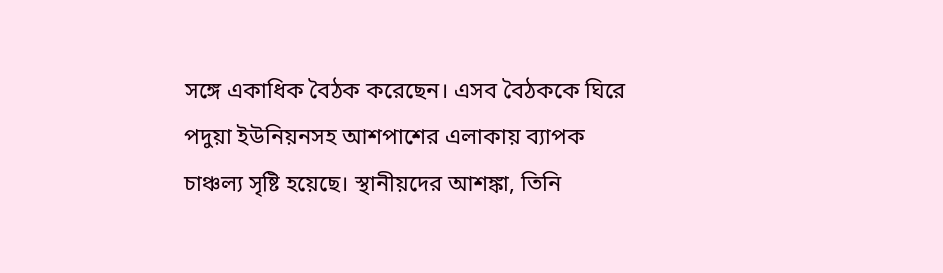সঙ্গে একাধিক বৈঠক করেছেন। এসব বৈঠককে ঘিরে পদুয়া ইউনিয়নসহ আশপাশের এলাকায় ব্যাপক চাঞ্চল্য সৃষ্টি হয়েছে। স্থানীয়দের আশঙ্কা, তিনি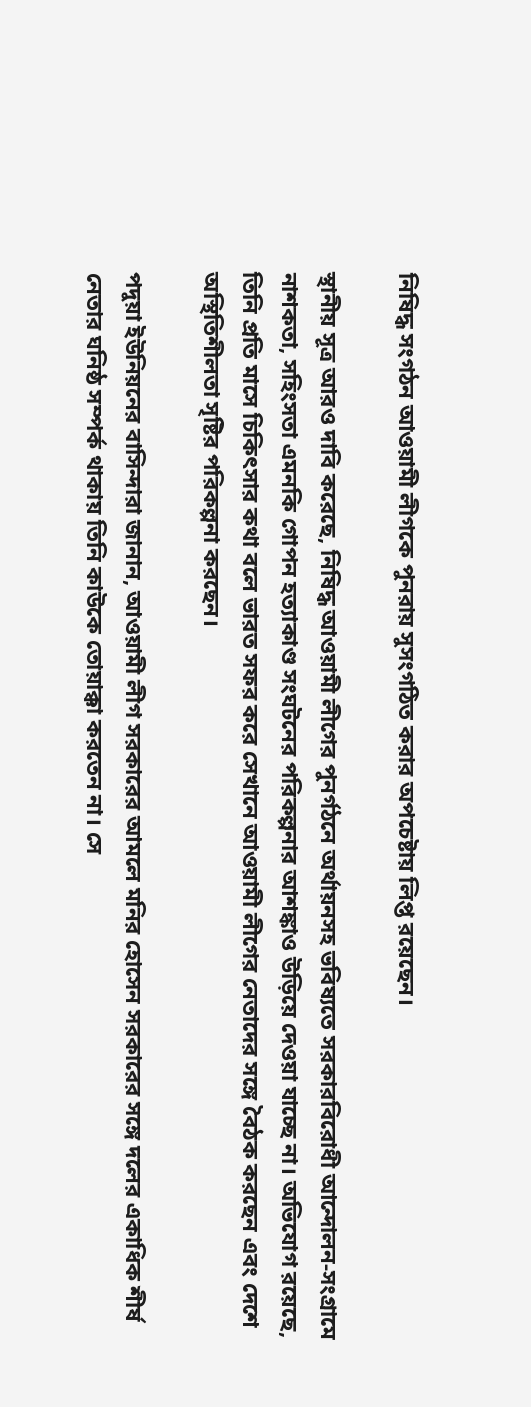নিষিদ্ধ সংগঠন আওয়ামী লীগকে পুনরায় সুসংগঠিত করার অপচেষ্টায় লিপ্ত রয়েছেন।

স্থানীয় সূত্র আরও দাবি করেছে, নিষিদ্ধ আওয়ামী লীগের পুনর্গঠনে অর্থায়নসহ ভবিষ্যতে সরকারবিরোধী আন্দোলন-সংগ্রামে নাশকতা, সহিংসতা এমনকি গোপন হত্যাকাণ্ড সংঘটনের পরিকল্পনার আশঙ্কাও উড়িয়ে দেওয়া যাচ্ছে না। অভিযোগ রয়েছে, তিনি প্রতি মাসে চিকিৎসার কথা বলে ভারত সফর করে সেখানে আওয়ামী লীগের নেতাদের সঙ্গে বৈঠক করছেন এবং দেশে অস্থিতিশীলতা সৃষ্টির পরিকল্পনা করছেন।

পদুয়া ইউনিয়নের বাসিন্দারা জানান, আওয়ামী লীগ সরকারের আমলে মনির হোসেন সরকারের সঙ্গে দলের একাধিক শীর্ষ নেতার ঘনিষ্ঠ সম্পর্ক থাকায় তিনি কাউকে তোয়াক্কা করতেন না। সে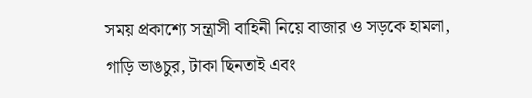সময় প্রকাশ্যে সন্ত্রাসী বাহিনী নিয়ে বাজার ও সড়কে হামলা, গাড়ি ভাঙচুর, টাকা ছিনতাই এবং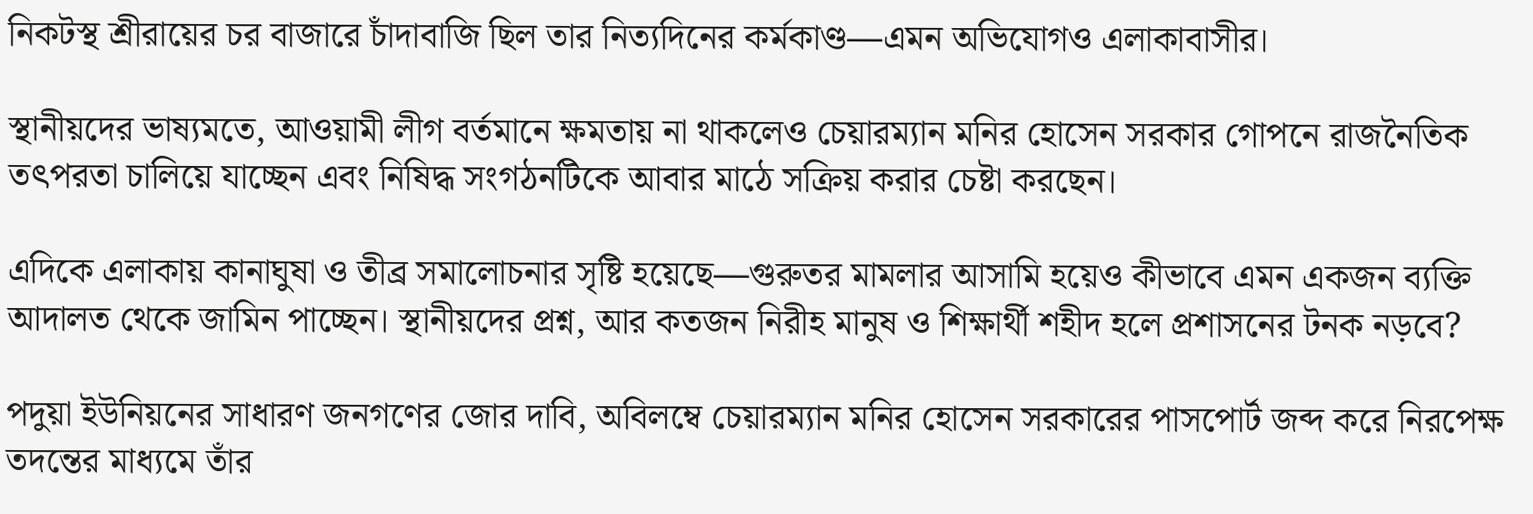নিকটস্থ শ্রীরায়ের চর বাজারে চাঁদাবাজি ছিল তার নিত্যদিনের কর্মকাণ্ড—এমন অভিযোগও এলাকাবাসীর।

স্থানীয়দের ভাষ্যমতে, আওয়ামী লীগ বর্তমানে ক্ষমতায় না থাকলেও চেয়ারম্যান মনির হোসেন সরকার গোপনে রাজনৈতিক তৎপরতা চালিয়ে যাচ্ছেন এবং নিষিদ্ধ সংগঠনটিকে আবার মাঠে সক্রিয় করার চেষ্টা করছেন।

এদিকে এলাকায় কানাঘুষা ও তীব্র সমালোচনার সৃষ্টি হয়েছে—গুরুতর মামলার আসামি হয়েও কীভাবে এমন একজন ব্যক্তি আদালত থেকে জামিন পাচ্ছেন। স্থানীয়দের প্রশ্ন, আর কতজন নিরীহ মানুষ ও শিক্ষার্থী শহীদ হলে প্রশাসনের টনক নড়বে?

পদুয়া ইউনিয়নের সাধারণ জনগণের জোর দাবি, অবিলম্বে চেয়ারম্যান মনির হোসেন সরকারের পাসপোর্ট জব্দ করে নিরপেক্ষ তদন্তের মাধ্যমে তাঁর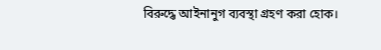বিরুদ্ধে আইনানুগ ব্যবস্থা গ্রহণ করা হোক।